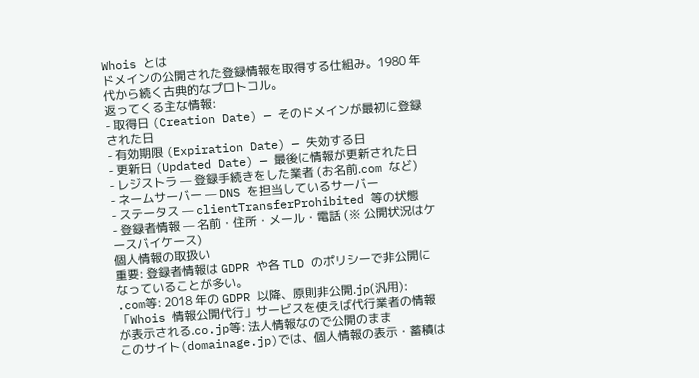Whois とは
ドメインの公開された登録情報を取得する仕組み。1980 年代から続く古典的なプロトコル。
返ってくる主な情報:
- 取得日 (Creation Date) — そのドメインが最初に登録された日
- 有効期限 (Expiration Date) — 失効する日
- 更新日 (Updated Date) — 最後に情報が更新された日
- レジストラ — 登録手続きをした業者 (お名前.com など)
- ネームサーバー — DNS を担当しているサーバー
- ステータス — clientTransferProhibited 等の状態
- 登録者情報 — 名前・住所・メール・電話 (※ 公開状況はケースバイケース)
個人情報の取扱い
重要: 登録者情報は GDPR や各 TLD のポリシーで非公開になっていることが多い。
.com等: 2018 年の GDPR 以降、原則非公開.jp(汎用): 「Whois 情報公開代行」サービスを使えば代行業者の情報が表示される.co.jp等: 法人情報なので公開のまま
このサイト(domainage.jp)では、個人情報の表示・蓄積は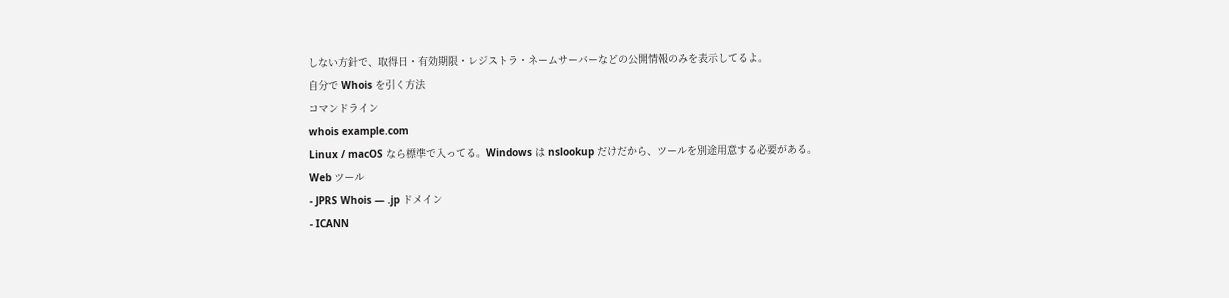しない方針で、取得日・有効期限・レジストラ・ネームサーバーなどの公開情報のみを表示してるよ。
自分で Whois を引く方法
コマンドライン
whois example.com
Linux / macOS なら標準で入ってる。Windows は nslookup だけだから、ツールを別途用意する必要がある。
Web ツール
- JPRS Whois — .jp ドメイン
- ICANN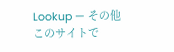Lookup — その他
このサイトで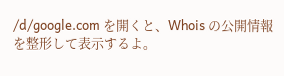/d/google.com を開くと、Whois の公開情報を整形して表示するよ。